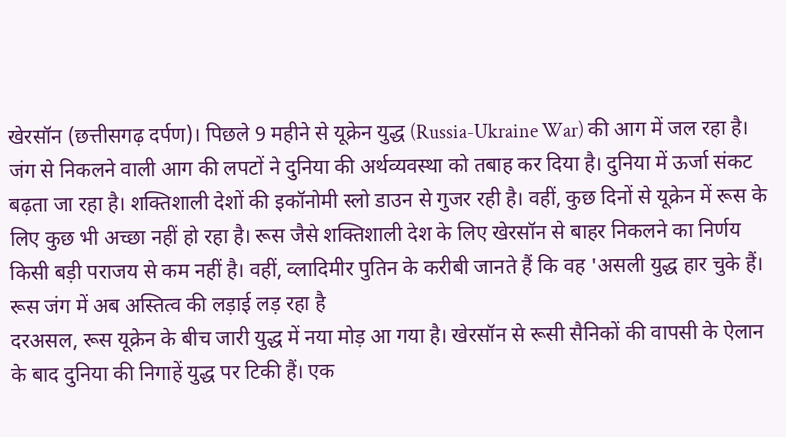खेरसॉन (छत्तीसगढ़ दर्पण)। पिछले 9 महीने से यूक्रेन युद्ध (Russia-Ukraine War) की आग में जल रहा है। जंग से निकलने वाली आग की लपटों ने दुनिया की अर्थव्यवस्था को तबाह कर दिया है। दुनिया में ऊर्जा संकट बढ़ता जा रहा है। शक्तिशाली देशों की इकॉनोमी स्लो डाउन से गुजर रही है। वहीं, कुछ दिनों से यूक्रेन में रूस के लिए कुछ भी अच्छा नहीं हो रहा है। रूस जैसे शक्तिशाली देश के लिए खेरसॉन से बाहर निकलने का निर्णय किसी बड़ी पराजय से कम नहीं है। वहीं, व्लादिमीर पुतिन के करीबी जानते हैं कि वह 'असली युद्ध हार चुके हैं।
रूस जंग में अब अस्तित्व की लड़ाई लड़ रहा है
दरअसल, रूस यूक्रेन के बीच जारी युद्ध में नया मोड़ आ गया है। खेरसॉन से रूसी सैनिकों की वापसी के ऐलान के बाद दुनिया की निगाहें युद्ध पर टिकी हैं। एक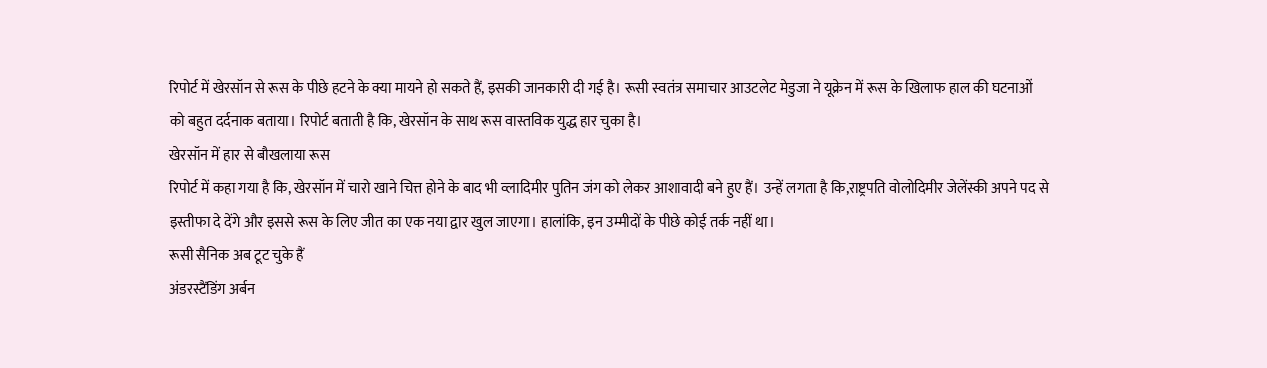रिपोर्ट में खेरसॉन से रूस के पीछे हटने के क्या मायने हो सकते हैं, इसकी जानकारी दी गई है। रूसी स्वतंत्र समाचार आउटलेट मेडुजा ने यूक्रेन में रूस के खिलाफ हाल की घटनाओं को बहुत दर्दनाक बताया। रिपोर्ट बताती है कि, खेरसॉन के साथ रूस वास्तविक युद्ध हार चुका है।
खेरसॉन में हार से बौखलाया रूस
रिपोर्ट में कहा गया है कि, खेरसॉन में चारो खाने चित्त होने के बाद भी व्लादिमीर पुतिन जंग को लेकर आशावादी बने हुए हैं। उन्हें लगता है कि,राष्ट्रपति वोलोदिमीर जेलेंस्की अपने पद से इस्तीफा दे देंगे और इससे रूस के लिए जीत का एक नया द्वार खुल जाएगा। हालांकि, इन उम्मीदों के पीछे कोई तर्क नहीं था।
रूसी सैनिक अब टूट चुके हैं
अंडरस्टैंडिंग अर्बन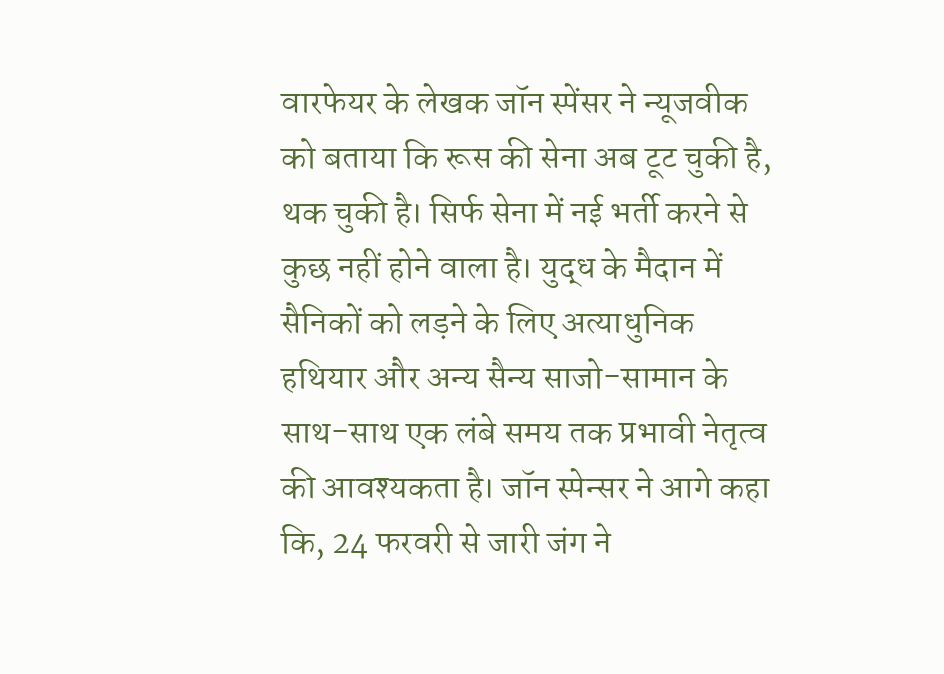वारफेयर के लेखक जॉन स्पेंसर ने न्यूजवीक को बताया कि रूस की सेना अब टूट चुकी है, थक चुकी है। सिर्फ सेना में नई भर्ती करने से कुछ नहीं होने वाला है। युद्ध के मैदान में सैनिकों को लड़ने के लिए अत्याधुनिक हथियार और अन्य सैन्य साजो-सामान के साथ-साथ एक लंबे समय तक प्रभावी नेतृत्व की आवश्यकता है। जॉन स्पेन्सर ने आगे कहा कि, 24 फरवरी से जारी जंग ने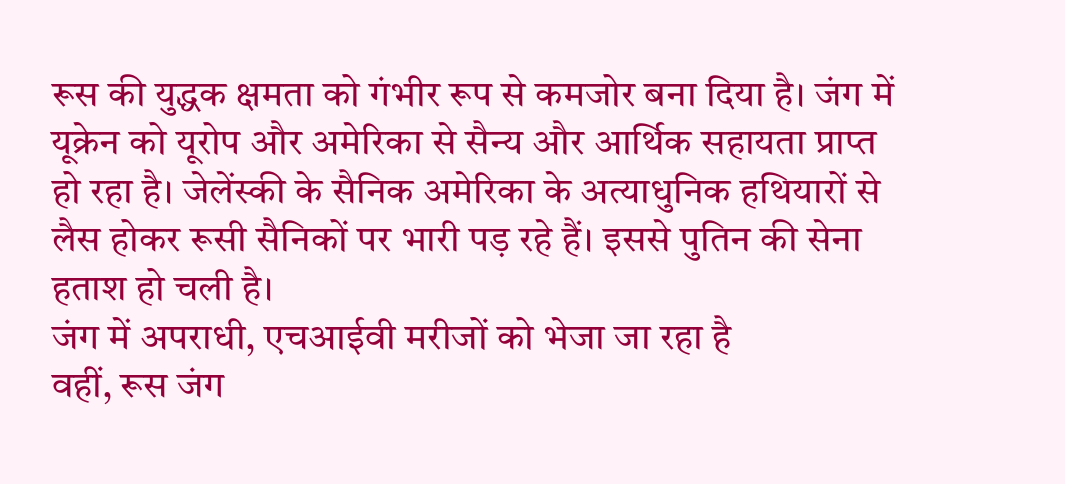रूस की युद्धक क्षमता को गंभीर रूप से कमजोर बना दिया है। जंग में यूक्रेन को यूरोप और अमेरिका से सैन्य और आर्थिक सहायता प्राप्त हो रहा है। जेलेंस्की के सैनिक अमेरिका के अत्याधुनिक हथियारों से लैस होकर रूसी सैनिकों पर भारी पड़ रहे हैं। इससे पुतिन की सेना हताश हो चली है।
जंग में अपराधी, एचआईवी मरीजों को भेजा जा रहा है
वहीं, रूस जंग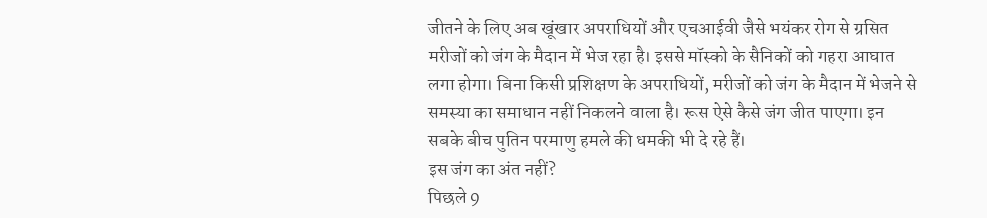जीतने के लिए अब खूंखार अपराधियों और एचआईवी जैसे भयंकर रोग से ग्रसित मरीजों को जंग के मैदान में भेज रहा है। इससे मॉस्को के सैनिकों को गहरा आघात लगा होगा। बिना किसी प्रशिक्षण के अपराधियों, मरीजों को जंग के मैदान में भेजने से समस्या का समाधान नहीं निकलने वाला है। रूस ऐसे कैसे जंग जीत पाएगा। इन सबके बीच पुतिन परमाणु हमले की धमकी भी दे रहे हैं।
इस जंग का अंत नहीं?
पिछले 9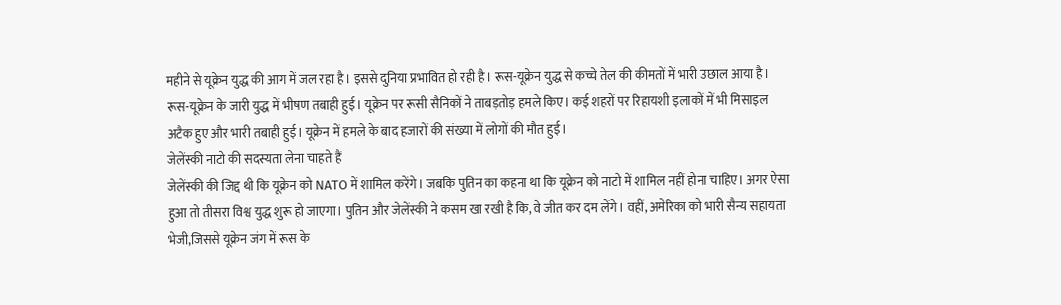महीने से यूक्रेन युद्ध की आग में जल रहा है। इससे दुनिया प्रभावित हो रही है। रूस-यूक्रेन युद्ध से कच्चे तेल की कीमतों में भारी उछाल आया है। रूस-यूक्रेन के जारी युद्ध में भीषण तबाही हुई। यूक्रेन पर रूसी सैनिकों ने ताबड़तोड़ हमले किए। कई शहरों पर रिहायशी इलाकों में भी मिसाइल अटैक हुए और भारी तबाही हुई। यूक्रेन में हमले के बाद हजारों की संख्या में लोगों की मौत हुई।
जेलेंस्की नाटो की सदस्यता लेना चाहते हैं
जेलेंस्की की जिद्द थी कि यूक्रेन को NATO में शामिल करेंगे। जबकि पुतिन का कहना था कि यूक्रेन को नाटो में शामिल नहीं होना चाहिए। अगर ऐसा हुआ तो तीसरा विश्व युद्ध शुरू हो जाएगा। पुतिन और जेलेंस्की ने कसम खा रखी है कि, वे जीत कर दम लेंगे। वहीं, अमेरिका को भारी सैन्य सहायता भेजी,जिससे यूक्रेन जंग में रूस के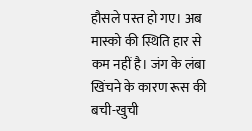हौसले पस्त हो गए। अब मास्को की स्थिति हार से कम नहीं है। जंग के लंबा खिंचने के कारण रूस की बची-खुची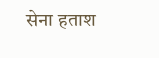सेना हताश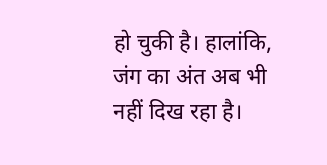हो चुकी है। हालांकि, जंग का अंत अब भी नहीं दिख रहा है।